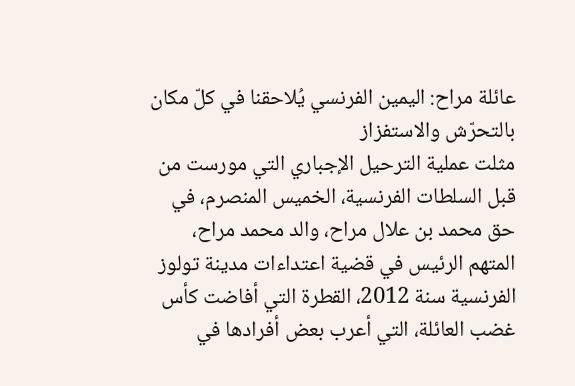عائلة مراح: اليمين الفرنسي يُلاحقنا في كلّ مكان بالتحرّش والاستفزاز
مثلت عملية الترحيل الإجباري التي مورست من قبل السلطات الفرنسية، الخميس المنصرم، في حق محمد بن علال مراح، والد محمد مراح، المتهم الرئيس في قضية اعتداءات مدينة تولوز الفرنسية سنة 2012، القطرة التي أفاضت كأس غضب العائلة، التي أعرب بعض أفرادها في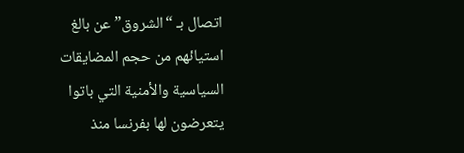اتصال بـ “الشروق” عن بالغ استيائهم من حجم المضايقات السياسية والأمنية التي باتوا يتعرضون لها بفرنسا منذ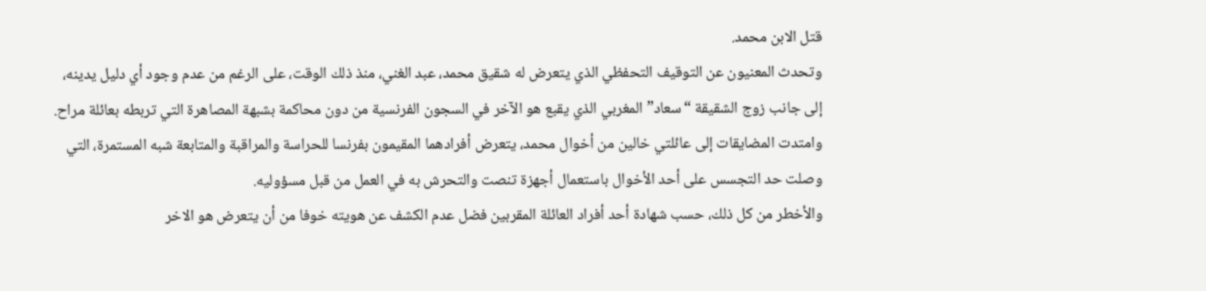قتل الابن محمد.
وتحدث المعنيون عن التوقيف التحفظي الذي يتعرض له شقيق محمد، عبد الغني، منذ ذلك الوقت، على الرغم من عدم وجود أي دليل يدينه، إلى جانب زوج الشقيقة “سعاد” المغربي الذي يقبع هو الآخر في السجون الفرنسية من دون محاكمة بشبهة المصاهرة التي تربطه بعائلة مراح.
وامتدت المضايقات إلى عائلتي خالين من أخوال محمد، يتعرض أفرادهما المقيمون بفرنسا للحراسة والمراقبة والمتابعة شبه المستمرة، التي وصلت حد التجسس على أحد الأخوال باستعمال أجهزة تنصت والتحرش به في العمل من قبل مسؤوليه.
والأخطر من كل ذلك، حسب شهادة أحد أفراد العائلة المقربين فضل عدم الكشف عن هويته خوفا من أن يتعرض هو الاخر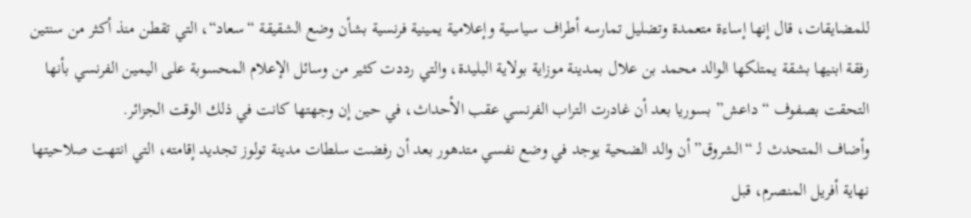للمضايقات، قال إنها إساءة متعمدة وتضليل تمارسه أطراف سياسية وإعلامية يمينية فرنسية بشأن وضع الشقيقة “سعاد“، التي تقطن منذ أكثر من سنتين رفقة ابنيها بشقة يمتلكها الوالد محمد بن علال بمدينة موزاية بولاية البليدة، والتي رددت كثير من وسائل الإعلام المحسوبة على اليمين الفرنسي بأنها التحقت بصفوف “داعش” بسوريا بعد أن غادرت التراب الفرنسي عقب الأحداث، في حين إن وجهتها كانت في ذلك الوقت الجزائر.
وأضاف المتحدث لـ “الشروق” أن والد الضحية يوجد في وضع نفسي متدهور بعد أن رفضت سلطات مدينة تولوز تجديد إقامته، التي انتهت صلاحيتها نهاية أفريل المنصرم، قبل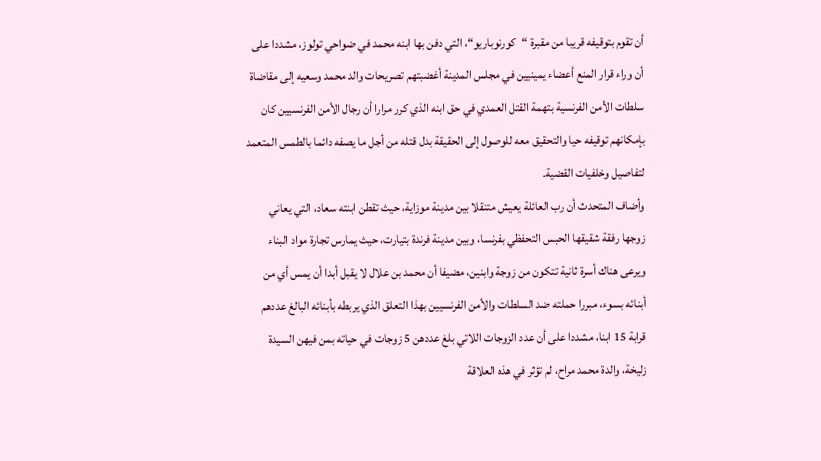أن تقوم بتوقيفه قريبا من مقبرة “كورنوباريو“، التي دفن بها ابنه محمد في ضواحي تولوز، مشددا على أن وراء قرار المنع أعضاء يمينيين في مجلس المدينة أغضبتهم تصريحات والد محمد وسعيه إلى مقاضاة سلطات الأمن الفرنسية بتهمة القتل العمدي في حق ابنه الذي كرر مرارا أن رجال الأمن الفرنسيين كان بإمكانهم توقيفه حيا والتحقيق معه للوصول إلى الحقيقة بدل قتله من أجل ما يصفه دائما بالطمس المتعمد لتفاصيل وخلفيات القضية.
وأضاف المتحدث أن رب العائلة يعيش متنقلا بين مدينة موزاية، حيث تقطن ابنته سعاد، التي يعاني زوجها رفقة شقيقها الحبس التحفظي بفرنسا، وبين مدينة فرندة بتيارت، حيث يمارس تجارة مواد البناء ويرعى هناك أسرة ثانية تتكون من زوجة وابنين، مضيفا أن محمد بن علال لا يقبل أبدا أن يمس أي من أبنائه بسوء، مبررا حملته ضد السلطات والأمن الفرنسيين بهذا التعلق الذي يربطه بأبنائه البالغ عددهم قرابة 15 ابنا، مشددا على أن عدد الزوجات اللاتي بلغ عددهن 5 زوجات في حياته بمن فيهن السيدة زليخة، والدة محمد مراح، لم تؤثر في هذه العلاقة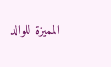المميزة للوالد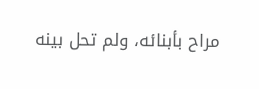مراح بأبنائه، ولم تحل بينه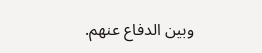وبين الدفاع عنهم.